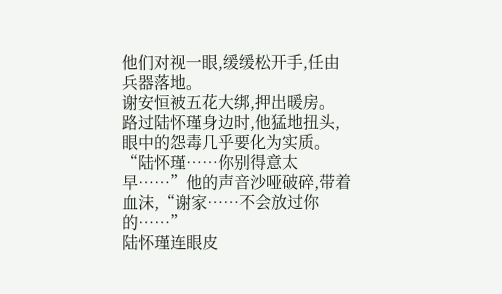他们对视一眼,缓缓松开手,任由兵器落地。
谢安恒被五花大绑,押出暖房。
路过陆怀瑾身边时,他猛地扭头,眼中的怨毒几乎要化为实质。
“陆怀瑾……你别得意太早……”他的声音沙哑破碎,带着血沫,“谢家……不会放过你的……”
陆怀瑾连眼皮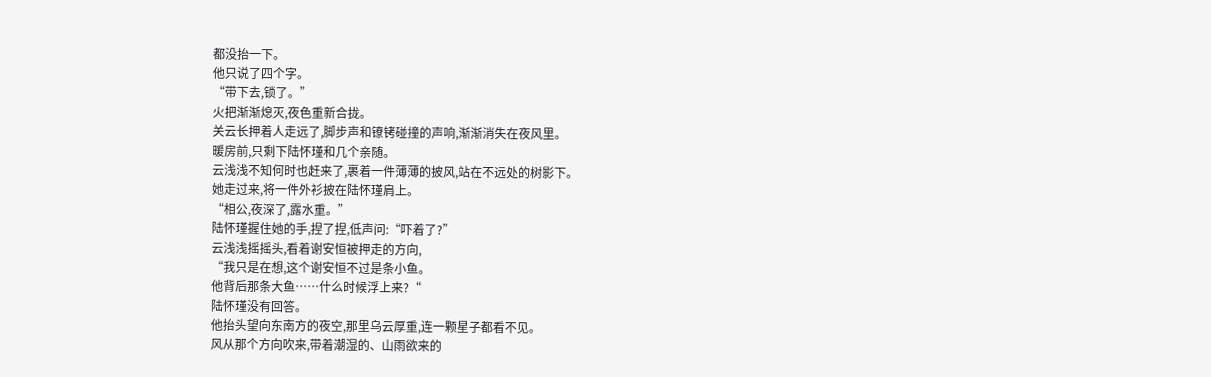都没抬一下。
他只说了四个字。
“带下去,锁了。”
火把渐渐熄灭,夜色重新合拢。
关云长押着人走远了,脚步声和镣铐碰撞的声响,渐渐消失在夜风里。
暖房前,只剩下陆怀瑾和几个亲随。
云浅浅不知何时也赶来了,裹着一件薄薄的披风,站在不远处的树影下。
她走过来,将一件外衫披在陆怀瑾肩上。
“相公,夜深了,露水重。”
陆怀瑾握住她的手,捏了捏,低声问:“吓着了?”
云浅浅摇摇头,看着谢安恒被押走的方向,
“我只是在想,这个谢安恒不过是条小鱼。
他背后那条大鱼……什么时候浮上来?“
陆怀瑾没有回答。
他抬头望向东南方的夜空,那里乌云厚重,连一颗星子都看不见。
风从那个方向吹来,带着潮湿的、山雨欲来的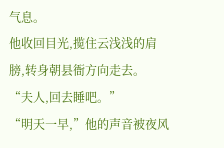气息。
他收回目光,揽住云浅浅的肩膀,转身朝县衙方向走去。
“夫人,回去睡吧。”
“明天一早,”他的声音被夜风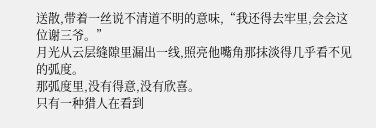送散,带着一丝说不清道不明的意味,“我还得去牢里,会会这位谢三爷。”
月光从云层缝隙里漏出一线,照亮他嘴角那抹淡得几乎看不见的弧度。
那弧度里,没有得意,没有欣喜。
只有一种猎人在看到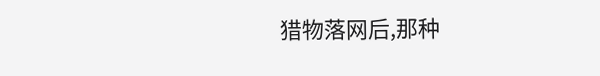猎物落网后,那种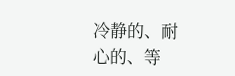冷静的、耐心的、等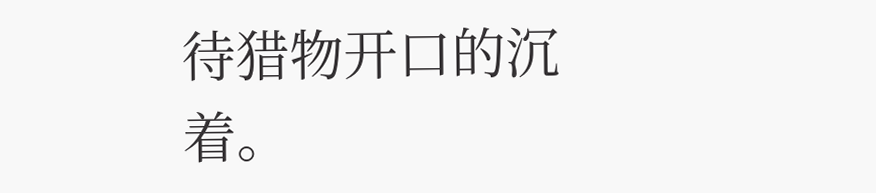待猎物开口的沉着。